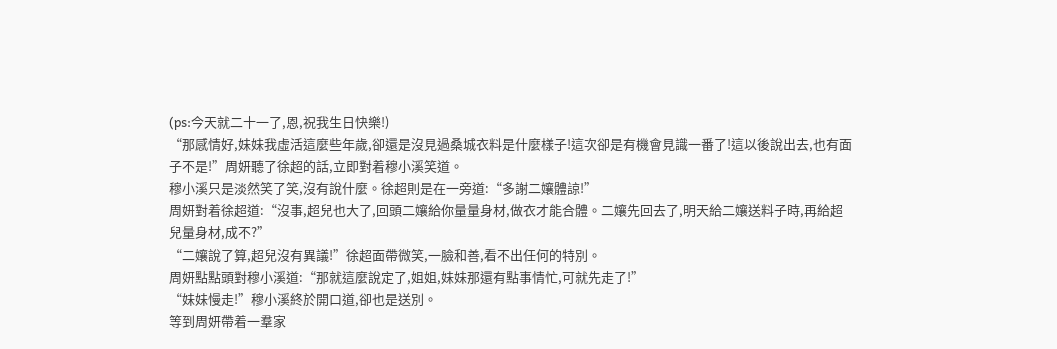(ps:今天就二十一了,恩,祝我生日快樂!)
“那感情好,妹妹我虛活這麼些年歲,卻還是沒見過桑城衣料是什麼樣子!這次卻是有機會見識一番了!這以後說出去,也有面子不是!”周妍聽了徐超的話,立即對着穆小溪笑道。
穆小溪只是淡然笑了笑,沒有說什麼。徐超則是在一旁道:“多謝二孃體諒!”
周妍對着徐超道:“沒事,超兒也大了,回頭二孃給你量量身材,做衣才能合體。二孃先回去了,明天給二孃送料子時,再給超兒量身材,成不?”
“二孃說了算,超兒沒有異議!”徐超面帶微笑,一臉和善,看不出任何的特別。
周妍點點頭對穆小溪道:“那就這麼說定了,姐姐,妹妹那還有點事情忙,可就先走了!”
“妹妹慢走!”穆小溪終於開口道,卻也是送別。
等到周妍帶着一羣家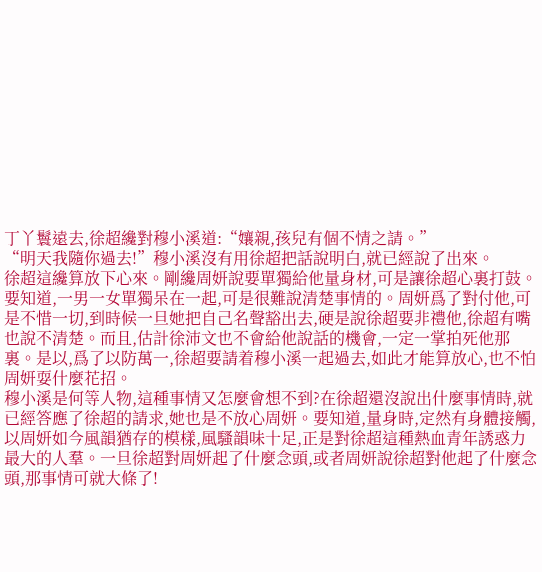丁丫鬟遠去,徐超纔對穆小溪道:“孃親,孩兒有個不情之請。”
“明天我隨你過去!”穆小溪沒有用徐超把話說明白,就已經說了出來。
徐超這纔算放下心來。剛纔周妍說要單獨給他量身材,可是讓徐超心裏打鼓。要知道,一男一女單獨呆在一起,可是很難說清楚事情的。周妍爲了對付他,可是不惜一切,到時候一旦她把自己名聲豁出去,硬是說徐超要非禮他,徐超有嘴也說不清楚。而且,估計徐沛文也不會給他說話的機會,一定一掌拍死他那裏。是以,爲了以防萬一,徐超要請着穆小溪一起過去,如此才能算放心,也不怕周妍耍什麼花招。
穆小溪是何等人物,這種事情又怎麼會想不到?在徐超還沒說出什麼事情時,就已經答應了徐超的請求,她也是不放心周妍。要知道,量身時,定然有身體接觸,以周妍如今風韻猶存的模樣,風騷韻味十足,正是對徐超這種熱血青年誘惑力最大的人羣。一旦徐超對周妍起了什麼念頭,或者周妍說徐超對他起了什麼念頭,那事情可就大條了!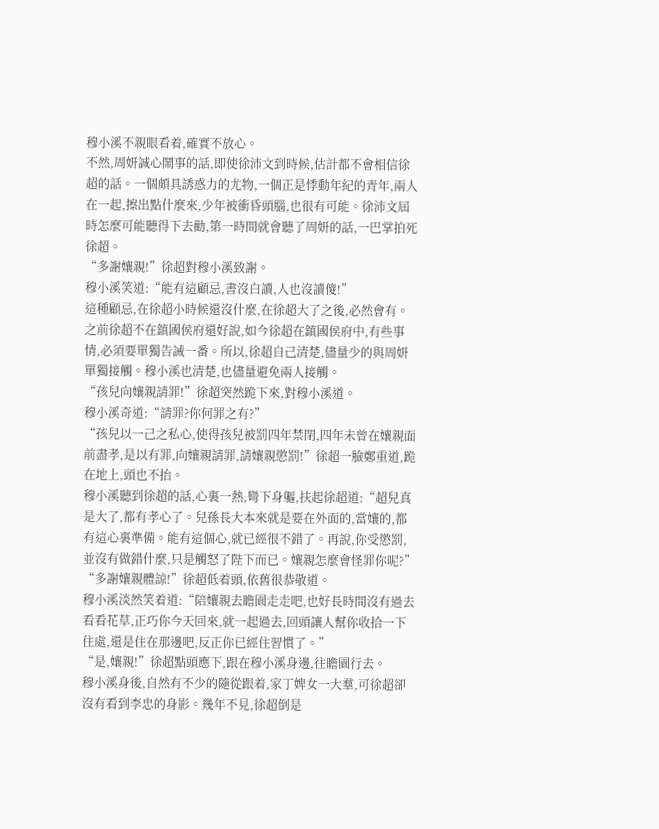穆小溪不親眼看着,確實不放心。
不然,周妍誠心鬧事的話,即使徐沛文到時候,估計都不會相信徐超的話。一個頗具誘惑力的尤物,一個正是悸動年紀的青年,兩人在一起,擦出點什麼來,少年被衝昏頭腦,也很有可能。徐沛文屆時怎麼可能聽得下去勸,第一時間就會聽了周妍的話,一巴掌拍死徐超。
“多謝孃親!”徐超對穆小溪致謝。
穆小溪笑道:“能有這顧忌,書沒白讀,人也沒讀傻!”
這種顧忌,在徐超小時候還沒什麼,在徐超大了之後,必然會有。之前徐超不在鎮國侯府還好說,如今徐超在鎮國侯府中,有些事情,必須要單獨告誡一番。所以,徐超自己清楚,儘量少的與周妍單獨接觸。穆小溪也清楚,也儘量避免兩人接觸。
“孩兒向孃親請罪!”徐超突然跪下來,對穆小溪道。
穆小溪奇道:“請罪?你何罪之有?”
“孩兒以一己之私心,使得孩兒被罰四年禁閉,四年未曾在孃親面前盡孝,是以有罪,向孃親請罪,請孃親懲罰!”徐超一臉鄭重道,跪在地上,頭也不抬。
穆小溪聽到徐超的話,心裏一熱,彎下身軀,扶起徐超道:“超兒真是大了,都有孝心了。兒孫長大本來就是要在外面的,當孃的,都有這心裏準備。能有這個心,就已經很不錯了。再說,你受懲罰,並沒有做錯什麼,只是觸怒了陛下而已。孃親怎麼會怪罪你呢?”
“多謝孃親體諒!”徐超低着頭,依舊很恭敬道。
穆小溪淡然笑着道:“陪孃親去瞻園走走吧,也好長時間沒有過去看看花草,正巧你今天回來,就一起過去,回頭讓人幫你收拾一下住處,還是住在那邊吧,反正你已經住習慣了。”
“是,孃親!”徐超點頭應下,跟在穆小溪身邊,往瞻園行去。
穆小溪身後,自然有不少的隨從跟着,家丁婢女一大羣,可徐超卻沒有看到李忠的身影。幾年不見,徐超倒是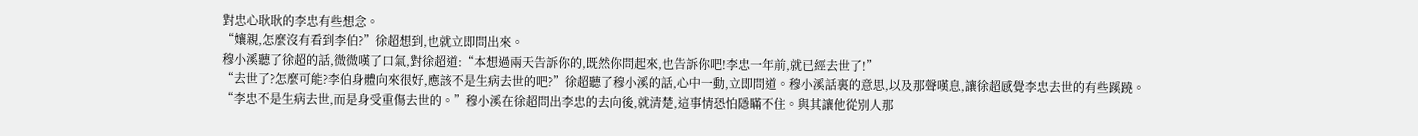對忠心耿耿的李忠有些想念。
“孃親,怎麼沒有看到李伯?”徐超想到,也就立即問出來。
穆小溪聽了徐超的話,微微嘆了口氣,對徐超道:“本想過兩天告訴你的,既然你問起來,也告訴你吧!李忠一年前,就已經去世了!”
“去世了?怎麼可能?李伯身體向來很好,應該不是生病去世的吧?”徐超聽了穆小溪的話,心中一動,立即問道。穆小溪話裏的意思,以及那聲嘆息,讓徐超感覺李忠去世的有些蹊蹺。
“李忠不是生病去世,而是身受重傷去世的。”穆小溪在徐超問出李忠的去向後,就清楚,這事情恐怕隱瞞不住。與其讓他從別人那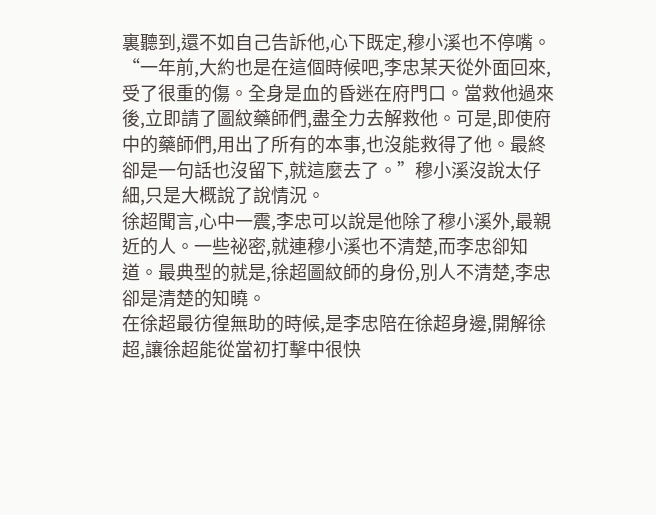裏聽到,還不如自己告訴他,心下既定,穆小溪也不停嘴。
“一年前,大約也是在這個時候吧,李忠某天從外面回來,受了很重的傷。全身是血的昏迷在府門口。當救他過來後,立即請了圖紋藥師們,盡全力去解救他。可是,即使府中的藥師們,用出了所有的本事,也沒能救得了他。最終卻是一句話也沒留下,就這麼去了。”穆小溪沒說太仔細,只是大概說了說情況。
徐超聞言,心中一震,李忠可以說是他除了穆小溪外,最親近的人。一些祕密,就連穆小溪也不清楚,而李忠卻知道。最典型的就是,徐超圖紋師的身份,別人不清楚,李忠卻是清楚的知曉。
在徐超最彷徨無助的時候,是李忠陪在徐超身邊,開解徐超,讓徐超能從當初打擊中很快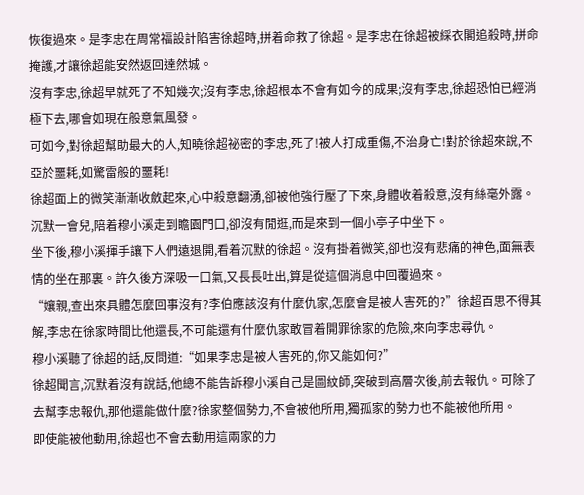恢復過來。是李忠在周常福設計陷害徐超時,拼着命救了徐超。是李忠在徐超被綵衣閣追殺時,拼命掩護,才讓徐超能安然返回達然城。
沒有李忠,徐超早就死了不知幾次;沒有李忠,徐超根本不會有如今的成果;沒有李忠,徐超恐怕已經消極下去,哪會如現在般意氣風發。
可如今,對徐超幫助最大的人,知曉徐超祕密的李忠,死了!被人打成重傷,不治身亡!對於徐超來說,不亞於噩耗,如驚雷般的噩耗!
徐超面上的微笑漸漸收斂起來,心中殺意翻湧,卻被他強行壓了下來,身體收着殺意,沒有絲毫外露。沉默一會兒,陪着穆小溪走到瞻園門口,卻沒有閒逛,而是來到一個小亭子中坐下。
坐下後,穆小溪揮手讓下人們遠退開,看着沉默的徐超。沒有掛着微笑,卻也沒有悲痛的神色,面無表情的坐在那裏。許久後方深吸一口氣,又長長吐出,算是從這個消息中回覆過來。
“孃親,查出來具體怎麼回事沒有?李伯應該沒有什麼仇家,怎麼會是被人害死的?”徐超百思不得其解,李忠在徐家時間比他還長,不可能還有什麼仇家敢冒着開罪徐家的危險,來向李忠尋仇。
穆小溪聽了徐超的話,反問道:“如果李忠是被人害死的,你又能如何?”
徐超聞言,沉默着沒有說話,他總不能告訴穆小溪自己是圖紋師,突破到高層次後,前去報仇。可除了去幫李忠報仇,那他還能做什麼?徐家整個勢力,不會被他所用,獨孤家的勢力也不能被他所用。
即使能被他動用,徐超也不會去動用這兩家的力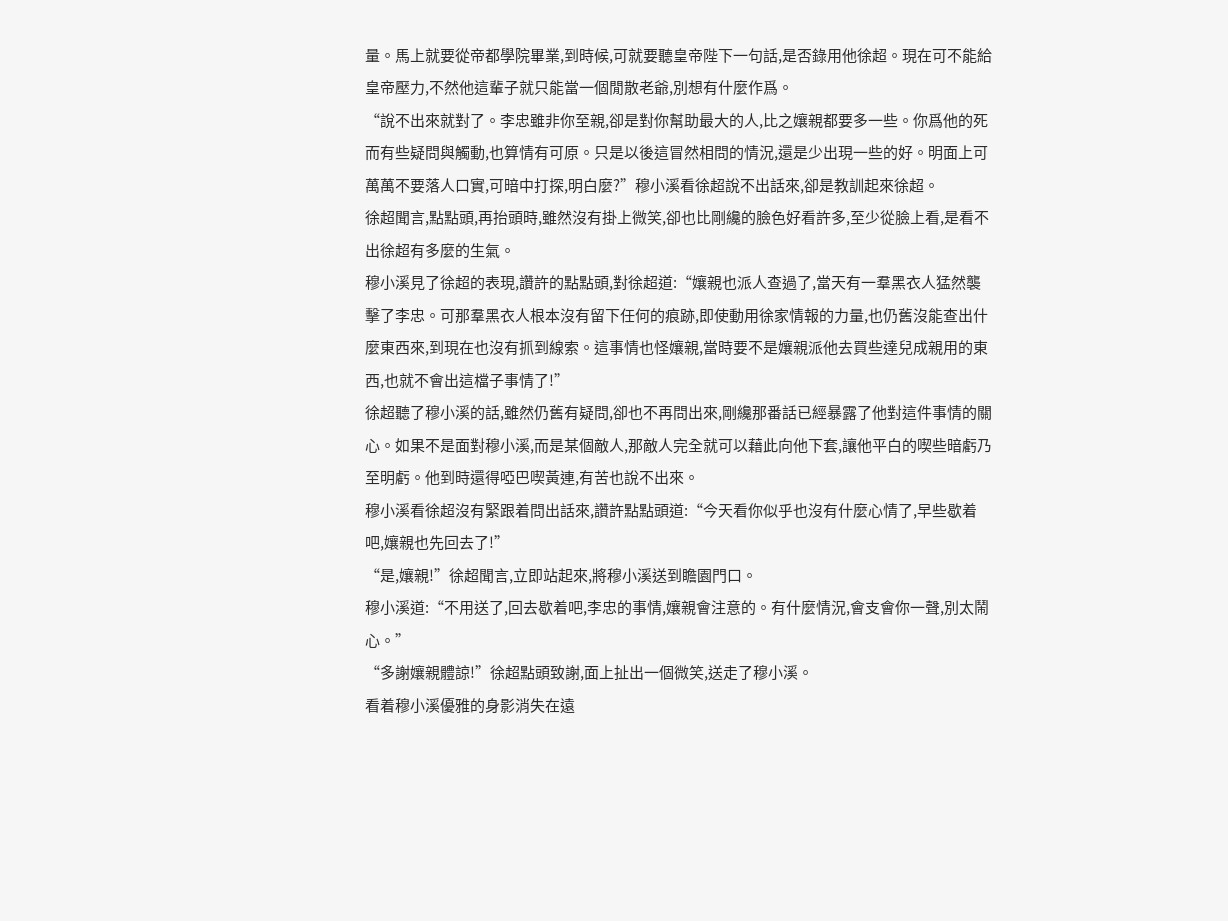量。馬上就要從帝都學院畢業,到時候,可就要聽皇帝陛下一句話,是否錄用他徐超。現在可不能給皇帝壓力,不然他這輩子就只能當一個閒散老爺,別想有什麼作爲。
“說不出來就對了。李忠雖非你至親,卻是對你幫助最大的人,比之孃親都要多一些。你爲他的死而有些疑問與觸動,也算情有可原。只是以後這冒然相問的情況,還是少出現一些的好。明面上可萬萬不要落人口實,可暗中打探,明白麼?”穆小溪看徐超說不出話來,卻是教訓起來徐超。
徐超聞言,點點頭,再抬頭時,雖然沒有掛上微笑,卻也比剛纔的臉色好看許多,至少從臉上看,是看不出徐超有多麼的生氣。
穆小溪見了徐超的表現,讚許的點點頭,對徐超道:“孃親也派人查過了,當天有一羣黑衣人猛然襲擊了李忠。可那羣黑衣人根本沒有留下任何的痕跡,即使動用徐家情報的力量,也仍舊沒能查出什麼東西來,到現在也沒有抓到線索。這事情也怪孃親,當時要不是孃親派他去買些達兒成親用的東西,也就不會出這檔子事情了!”
徐超聽了穆小溪的話,雖然仍舊有疑問,卻也不再問出來,剛纔那番話已經暴露了他對這件事情的關心。如果不是面對穆小溪,而是某個敵人,那敵人完全就可以藉此向他下套,讓他平白的喫些暗虧乃至明虧。他到時還得啞巴喫黃連,有苦也說不出來。
穆小溪看徐超沒有緊跟着問出話來,讚許點點頭道:“今天看你似乎也沒有什麼心情了,早些歇着吧,孃親也先回去了!”
“是,孃親!”徐超聞言,立即站起來,將穆小溪送到瞻園門口。
穆小溪道:“不用送了,回去歇着吧,李忠的事情,孃親會注意的。有什麼情況,會支會你一聲,別太鬧心。”
“多謝孃親體諒!”徐超點頭致謝,面上扯出一個微笑,送走了穆小溪。
看着穆小溪優雅的身影消失在遠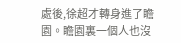處後,徐超才轉身進了瞻園。瞻園裏一個人也沒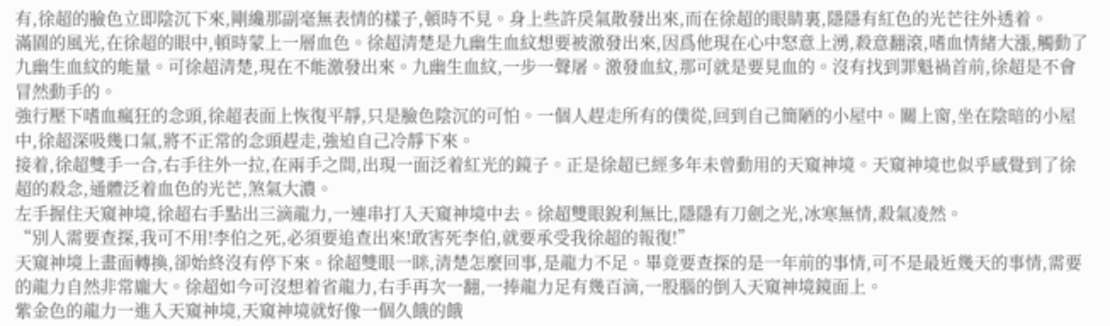有,徐超的臉色立即陰沉下來,剛纔那副毫無表情的樣子,頓時不見。身上些許戾氣散發出來,而在徐超的眼睛裏,隱隱有紅色的光芒往外透着。
滿園的風光,在徐超的眼中,頓時蒙上一層血色。徐超清楚是九幽生血紋想要被激發出來,因爲他現在心中怒意上湧,殺意翻滾,嗜血情緒大漲,觸動了九幽生血紋的能量。可徐超清楚,現在不能激發出來。九幽生血紋,一步一聲屠。激發血紋,那可就是要見血的。沒有找到罪魁禍首前,徐超是不會冒然動手的。
強行壓下嗜血瘋狂的念頭,徐超表面上恢復平靜,只是臉色陰沉的可怕。一個人趕走所有的僕從,回到自己簡陋的小屋中。關上窗,坐在陰暗的小屋中,徐超深吸幾口氣,將不正常的念頭趕走,強迫自己冷靜下來。
接着,徐超雙手一合,右手往外一拉,在兩手之間,出現一面泛着紅光的鏡子。正是徐超已經多年未曾動用的天窺神境。天窺神境也似乎感覺到了徐超的殺念,通體泛着血色的光芒,煞氣大濃。
左手握住天窺神境,徐超右手點出三滴龍力,一連串打入天窺神境中去。徐超雙眼銳利無比,隱隱有刀劍之光,冰寒無情,殺氣凌然。
“別人需要查探,我可不用!李伯之死,必須要追查出來!敢害死李伯,就要承受我徐超的報復!”
天窺神境上畫面轉換,卻始終沒有停下來。徐超雙眼一眯,清楚怎麼回事,是龍力不足。畢竟要查探的是一年前的事情,可不是最近幾天的事情,需要的龍力自然非常龐大。徐超如今可沒想着省龍力,右手再次一翻,一捧龍力足有幾百滴,一股腦的倒入天窺神境鏡面上。
紫金色的龍力一進入天窺神境,天窺神境就好像一個久餓的餓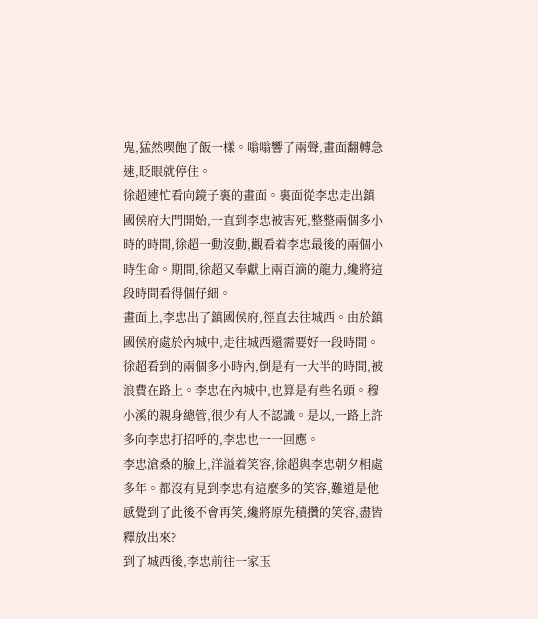鬼,猛然喫飽了飯一樣。嗡嗡響了兩聲,畫面翻轉急速,眨眼就停住。
徐超連忙看向鏡子裏的畫面。裏面從李忠走出鎮國侯府大門開始,一直到李忠被害死,整整兩個多小時的時間,徐超一動沒動,觀看着李忠最後的兩個小時生命。期間,徐超又奉獻上兩百滴的龍力,纔將這段時間看得個仔細。
畫面上,李忠出了鎮國侯府,徑直去往城西。由於鎮國侯府處於內城中,走往城西還需要好一段時間。徐超看到的兩個多小時內,倒是有一大半的時間,被浪費在路上。李忠在內城中,也算是有些名頭。穆小溪的親身總管,很少有人不認識。是以,一路上許多向李忠打招呼的,李忠也一一回應。
李忠滄桑的臉上,洋溢着笑容,徐超與李忠朝夕相處多年。都沒有見到李忠有這麼多的笑容,難道是他感覺到了此後不會再笑,纔將原先積攢的笑容,盡皆釋放出來?
到了城西後,李忠前往一家玉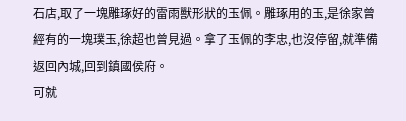石店,取了一塊雕琢好的雷雨獸形狀的玉佩。雕琢用的玉,是徐家曾經有的一塊璞玉,徐超也曾見過。拿了玉佩的李忠,也沒停留,就準備返回內城,回到鎮國侯府。
可就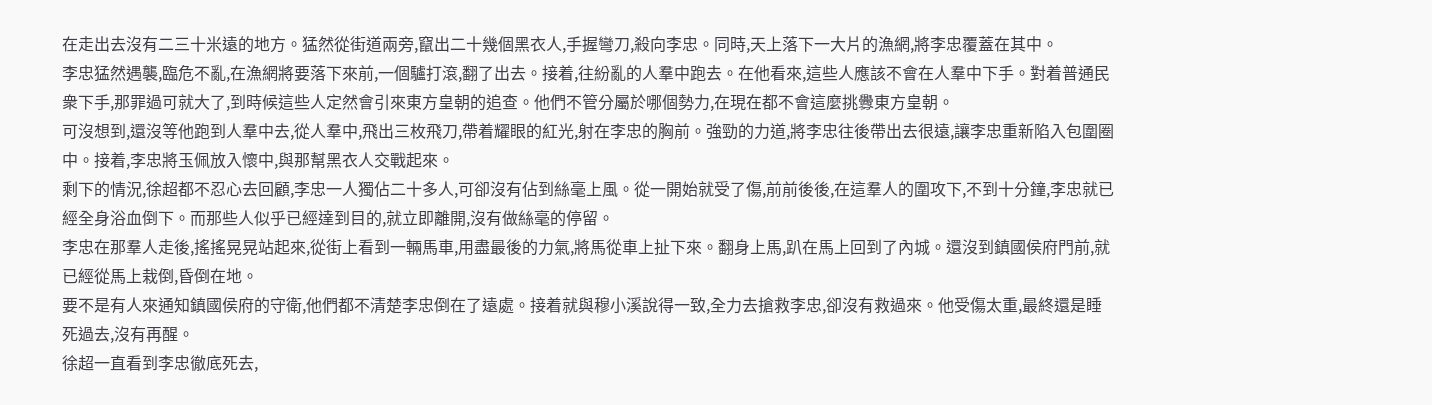在走出去沒有二三十米遠的地方。猛然從街道兩旁,竄出二十幾個黑衣人,手握彎刀,殺向李忠。同時,天上落下一大片的漁網,將李忠覆蓋在其中。
李忠猛然遇襲,臨危不亂,在漁網將要落下來前,一個驢打滾,翻了出去。接着,往紛亂的人羣中跑去。在他看來,這些人應該不會在人羣中下手。對着普通民衆下手,那罪過可就大了,到時候這些人定然會引來東方皇朝的追查。他們不管分屬於哪個勢力,在現在都不會這麼挑釁東方皇朝。
可沒想到,還沒等他跑到人羣中去,從人羣中,飛出三枚飛刀,帶着耀眼的紅光,射在李忠的胸前。強勁的力道,將李忠往後帶出去很遠,讓李忠重新陷入包圍圈中。接着,李忠將玉佩放入懷中,與那幫黑衣人交戰起來。
剩下的情況,徐超都不忍心去回顧,李忠一人獨佔二十多人,可卻沒有佔到絲毫上風。從一開始就受了傷,前前後後,在這羣人的圍攻下,不到十分鐘,李忠就已經全身浴血倒下。而那些人似乎已經達到目的,就立即離開,沒有做絲毫的停留。
李忠在那羣人走後,搖搖晃晃站起來,從街上看到一輛馬車,用盡最後的力氣,將馬從車上扯下來。翻身上馬,趴在馬上回到了內城。還沒到鎮國侯府門前,就已經從馬上栽倒,昏倒在地。
要不是有人來通知鎮國侯府的守衛,他們都不清楚李忠倒在了遠處。接着就與穆小溪說得一致,全力去搶救李忠,卻沒有救過來。他受傷太重,最終還是睡死過去,沒有再醒。
徐超一直看到李忠徹底死去,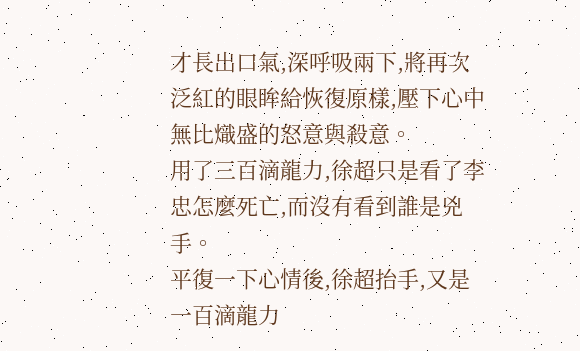才長出口氣,深呼吸兩下,將再次泛紅的眼眸給恢復原樣,壓下心中無比熾盛的怒意與殺意。
用了三百滴龍力,徐超只是看了李忠怎麼死亡,而沒有看到誰是兇手。
平復一下心情後,徐超抬手,又是一百滴龍力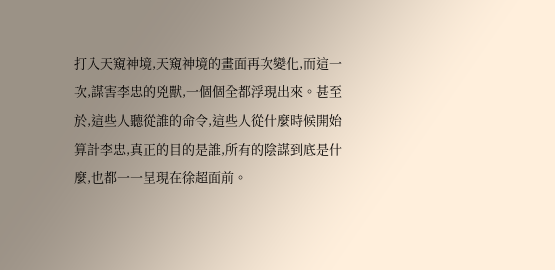打入天窺神境,天窺神境的畫面再次變化,而這一次,謀害李忠的兇獸,一個個全都浮現出來。甚至於,這些人聽從誰的命令,這些人從什麼時候開始算計李忠,真正的目的是誰,所有的陰謀到底是什麼,也都一一呈現在徐超面前。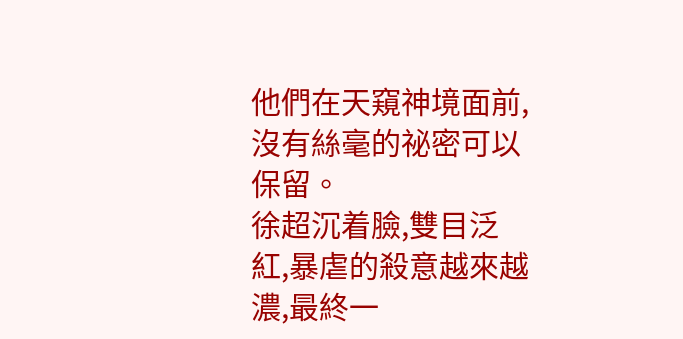他們在天窺神境面前,沒有絲毫的祕密可以保留。
徐超沉着臉,雙目泛紅,暴虐的殺意越來越濃,最終一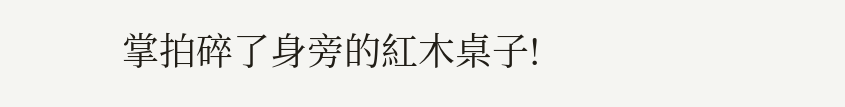掌拍碎了身旁的紅木桌子!